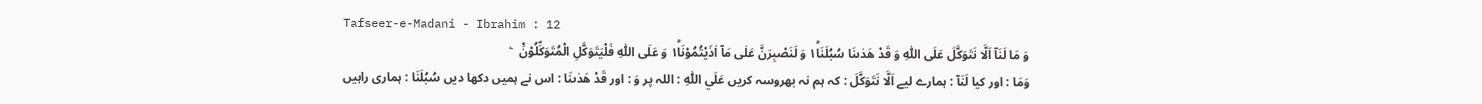Tafseer-e-Madani - Ibrahim : 12
وَ مَا لَنَاۤ اَلَّا نَتَوَكَّلَ عَلَى اللّٰهِ وَ قَدْ هَدٰىنَا سُبُلَنَا١ؕ وَ لَنَصْبِرَنَّ عَلٰى مَاۤ اٰذَیْتُمُوْنَا١ؕ وَ عَلَى اللّٰهِ فَلْیَتَوَكَّلِ الْمُتَوَكِّلُوْنَ۠   ۧ
وَمَا : اور کیا لَنَآ : ہمارے لیے اَلَّا نَتَوَكَّلَ : کہ ہم نہ بھروسہ کریں عَلَي اللّٰهِ : اللہ پر وَ : اور قَدْ هَدٰىنَا : اس نے ہمیں دکھا دیں سُبُلَنَا : ہماری راہیں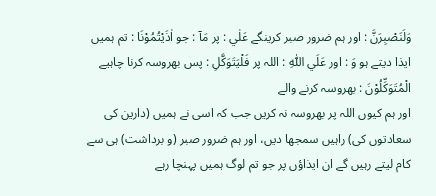وَلَنَصْبِرَنَّ : اور ہم ضرور صبر کرینگے عَلٰي : پر مَآ : جو اٰذَيْتُمُوْنَا : تم ہمیں ایذا دیتے ہو وَ : اور عَلَي اللّٰهِ : اللہ پر فَلْيَتَوَكَّلِ : پس بھروسہ کرنا چاہیے الْمُتَوَكِّلُوْنَ : بھروسہ کرنے والے
اور ہم کیوں اللہ پر بھروسہ نہ کریں جب کہ اسی نے ہمیں (دارین کی سعادتوں کی) راہیں سمجھا دیں، اور ہم ضرور صبر (و برداشت) ہی سے کام لیتے رہیں گے ان ایذاؤں پر جو تم لوگ ہمیں پہنچا رہے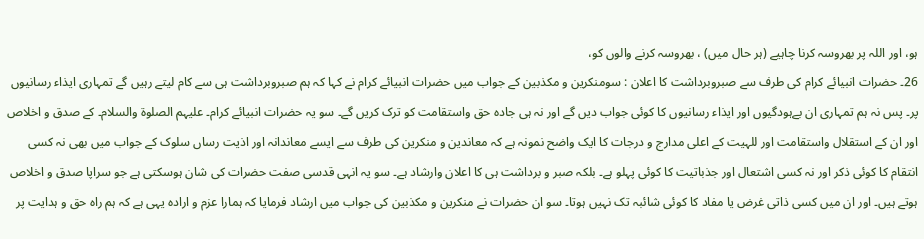ہو، اور اللہ پر بھروسہ کرنا چاہیے (ہر حال میں) ، بھروسہ کرنے والوں کو،
26۔ حضرات انبیائے کرام کی طرف سے صبروبرداشت کا اعلان : سومنکرین و مکذبین کے جواب میں حضرات انبیائے کرام نے کہا کہ ہم صبروبرداشت ہی سے کام لیتے رہیں گے تمہاری ایذاء رسانیوں پر۔ پس نہ ہم تمہاری ان بےہودگیوں اور ایذاء رسانیوں کا کوئی جواب دیں گے اور نہ ہی جادہ حق واستقامت کو ترک کریں گے۔ سو یہ حضرات انبیائے کرام۔ علیہم الصلوۃ والسلام۔ کے صدق و اخلاص اور ان کے استقلال واستقامت اور للہیت کے اعلی مدارج و درجات کا ایک واضح نمونہ ہے کہ معاندین و منکرین کی طرف سے ایسے معاندانہ اور اذیت رساں سلوک کے جواب میں بھی نہ کسی انتقام کا کوئی ذکر اور نہ کسی اشتعال اور جذباتیت کا کوئی پہلو ہے۔ بلکہ صبر و برداشت ہی کا اعلان وارشاد ہے۔ سو یہ انہی قدسی صفت حضرات کی شان ہوسکتی ہے جو سراپا صدق و اخلاص ہوتے ہیں۔ اور ان میں کسی ذاتی غرض یا مفاد کا کوئی شائبہ تک نہیں ہوتا۔ سو ان حضرات نے منکرین و مکذبین کی جواب میں ارشاد فرمایا کہ ہمارا عزم و ارادہ یہی ہے کہ ہم راہ حق و ہدایت پر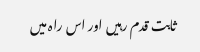ثابت قدم رہیں اور اس راہ میں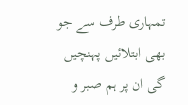تمہاری طرف سے جو بھی ابتلائیں پہنچیں گی ان پر ہم صبر و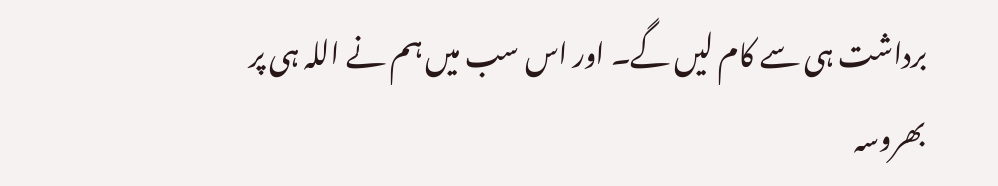برداشت ہی سے کام لیں گے۔ اور اس سب میں ہم نے اللہ ہی پر بھروسہ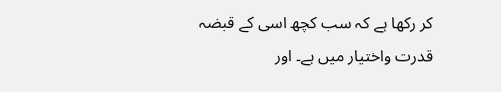کر رکھا ہے کہ سب کچھ اسی کے قبضہ قدرت واختیار میں ہے۔ اور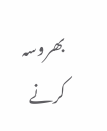بھروسہ کرنے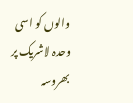والوں کو اسی وحدہ لاشریک پر بھروسہ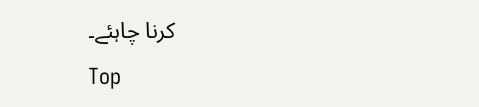کرنا چاہئے۔
Top